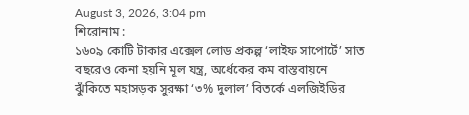August 3, 2026, 3:04 pm
শিরোনাম :
১৬০৯ কোটি টাকার এক্সেল লোড প্রকল্প ‘লাইফ সাপোর্টে’ সাত বছরেও কেনা হয়নি মূল যন্ত্র, অর্ধেকের কম বাস্তবায়নে ঝুঁকিতে মহাসড়ক সুরক্ষা ‘৩% দুলাল’ বিতর্কে এলজিইডির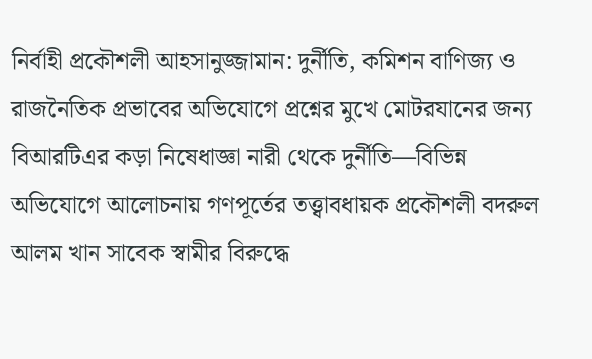নির্বাহী প্রকৌশলী আহসানুজ্জামান: দুর্নীতি, কমিশন বাণিজ্য ও রাজনৈতিক প্রভাবের অভিযোগে প্রশ্নের মুখে মোটরযানের জন্য বিআরটিএর কড়া নিষেধাজ্ঞা নারী থেকে দুর্নীতি—বিভিন্ন অভিযোগে আলোচনায় গণপূর্তের তত্ত্বাবধায়ক প্রকৌশলী বদরুল আলম খান সাবেক স্বামীর বিরুদ্ধে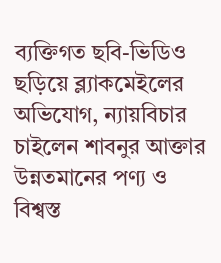ব্যক্তিগত ছবি-ভিডিও ছড়িয়ে ব্ল্যাকমেইলের অভিযোগ, ন্যায়বিচার চাইলেন শাবনুর আক্তার উন্নতমানের পণ্য ও বিশ্বস্ত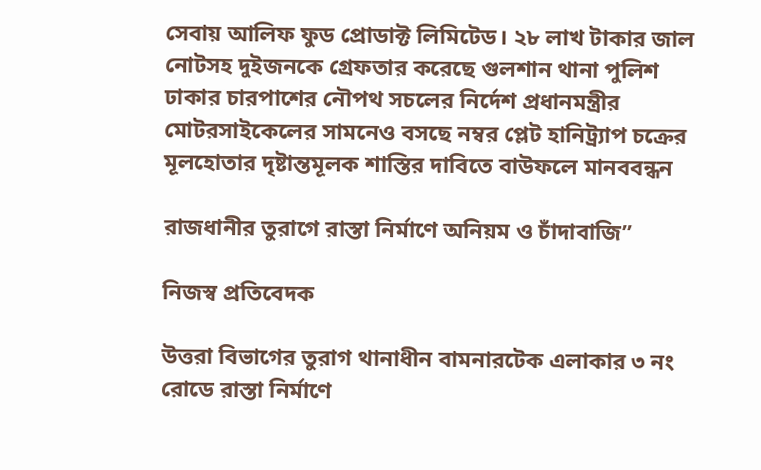সেবায় আলিফ ফুড প্রোডাক্ট লিমিটেড। ২৮ লাখ টাকার জাল নোটসহ দুইজনকে গ্রেফতার করেছে গুলশান থানা পুলিশ ঢাকার চারপাশের নৌপথ সচলের নির্দেশ প্রধানমন্ত্রীর মোটরসাইকেলের সামনেও বসছে নম্বর প্লেট হানিট্র্যাপ চক্রের মূলহোতার দৃষ্টান্তমূলক শাস্তির দাবিতে বাউফলে মানববন্ধন

রাজধানীর তুরাগে রাস্তা নির্মাণে অনিয়ম ও চাঁদাবাজি”

নিজস্ব প্রতিবেদক

উত্তরা বিভাগের তুরাগ থানাধীন বামনারটেক এলাকার ৩ নং রোডে রাস্তা নির্মাণে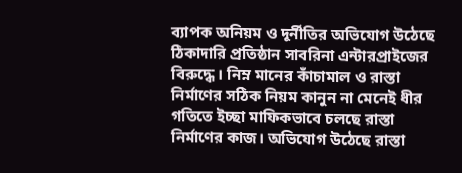ব্যাপক অনিয়ম ও দূর্নীতির অভিযোগ উঠেছে ঠিকাদারি প্রতিষ্ঠান সাবরিনা এন্টারপ্রাইজের বিরুদ্ধে। নিম্ন মানের কাঁচামাল ও রাস্তা নির্মাণের সঠিক নিয়ম কানুন না মেনেই ধীর গতিতে ইচ্ছা মাফিকভাবে চলছে রাস্তা নির্মাণের কাজ। অভিযোগ উঠেছে রাস্তা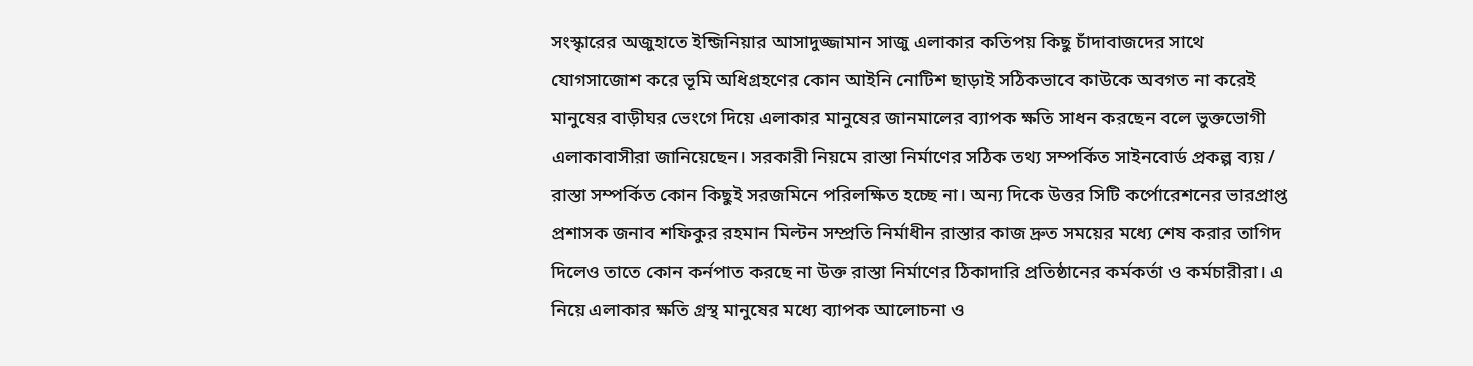সংস্কৃারের অজুহাতে ইন্জিনিয়ার আসাদুজ্জামান সাজু এলাকার কতিপয় কিছু চাঁদাবাজদের সাথে যোগসাজোশ করে ভূমি অধিগ্রহণের কোন আইনি নোটিশ ছাড়াই সঠিকভাবে কাউকে অবগত না করেই মানুষের বাড়ীঘর ভেংগে দিয়ে এলাকার মানুষের জানমালের ব্যাপক ক্ষতি সাধন করছেন বলে ভুক্তভোগী এলাকাবাসীরা জানিয়েছেন। সরকারী নিয়মে রাস্তা নির্মাণের সঠিক তথ্য সম্পর্কিত সাইনবোর্ড প্রকল্প ব্যয় / রাস্তা সম্পর্কিত কোন কিছুই সরজমিনে পরিলক্ষিত হচ্ছে না। অন্য দিকে উত্তর সিটি কর্পোরেশনের ভারপ্রাপ্ত প্রশাসক জনাব শফিকুর রহমান মিল্টন সম্প্রতি নির্মাধীন রাস্তার কাজ দ্রুত সময়ের মধ্যে শেষ করার তাগিদ দিলেও তাতে কোন কর্নপাত করছে না উক্ত রাস্তা নির্মাণের ঠিকাদারি প্রতিষ্ঠানের কর্মকর্তা ও কর্মচারীরা। এ নিয়ে এলাকার ক্ষতি গ্রস্থ মানুষের মধ্যে ব্যাপক আলোচনা ও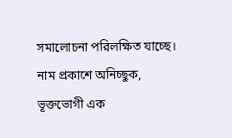সমালোচনা পরিলক্ষিত যাচ্ছে। নাম প্রকাশে অনিচ্ছুক, ভূক্তভোগী এক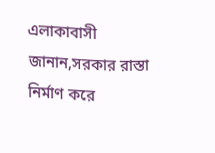এলাকাবাসী জানান,সরকার রাস্তা নির্মাণ করে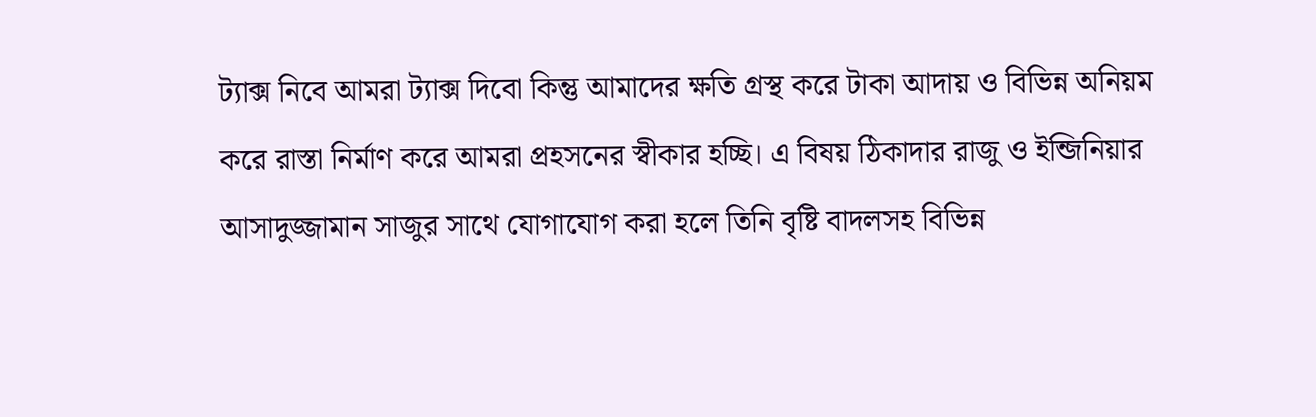ট্যাক্স নিবে আমরা ট্যাক্স দিবো কিন্তু আমাদের ক্ষতি গ্রস্থ করে টাকা আদায় ও বিভিন্ন অনিয়ম করে রাস্তা নির্মাণ করে আমরা প্রহসনের স্বীকার হচ্ছি। এ বিষয় ঠিকাদার রাজু ও ইন্জিনিয়ার আসাদুজ্জামান সাজুর সাথে যোগাযোগ করা হলে তিনি বৃষ্টি বাদলসহ বিভিন্ন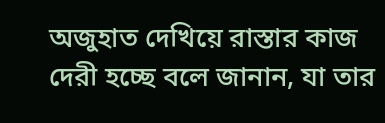অজুহাত দেখিয়ে রাস্তার কাজ দেরী হচ্ছে বলে জানান, যা তার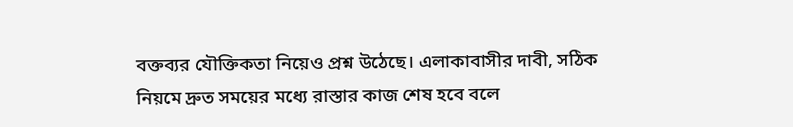বক্তব্যর যৌক্তিকতা নিয়েও প্রশ্ন উঠেছে। এলাকাবাসীর দাবী, সঠিক নিয়মে দ্রুত সময়ের মধ্যে রাস্তার কাজ শেষ হবে বলে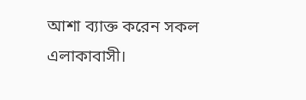আশা ব্যাক্ত করেন সকল এলাকাবাসী।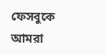ফেসবুকে আমরা